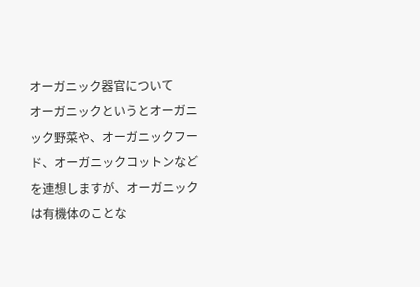オーガニック器官について
オーガニックというとオーガニック野菜や、オーガニックフード、オーガニックコットンなどを連想しますが、オーガニックは有機体のことな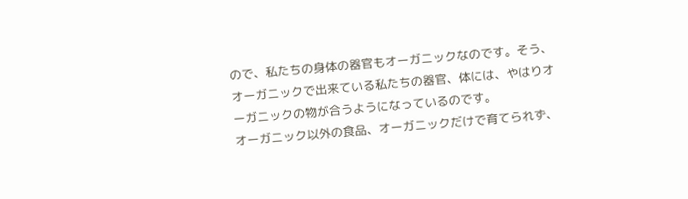ので、私たちの身体の器官もオーガニックなのです。そう、オーガニックで出来ている私たちの器官、体には、やはりオーガニックの物が合うようになっているのです。
オーガニック以外の食品、オーガニックだけで育てられず、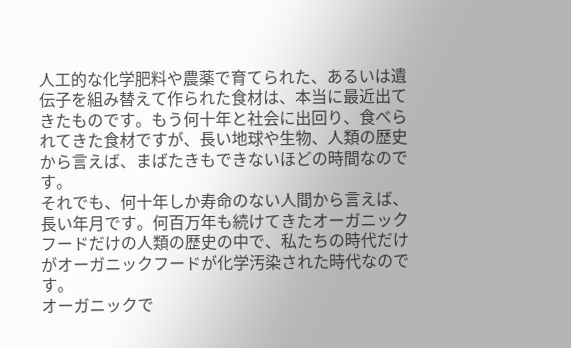人工的な化学肥料や農薬で育てられた、あるいは遺伝子を組み替えて作られた食材は、本当に最近出てきたものです。もう何十年と社会に出回り、食べられてきた食材ですが、長い地球や生物、人類の歴史から言えば、まばたきもできないほどの時間なのです。
それでも、何十年しか寿命のない人間から言えば、長い年月です。何百万年も続けてきたオーガニックフードだけの人類の歴史の中で、私たちの時代だけがオーガニックフードが化学汚染された時代なのです。
オーガニックで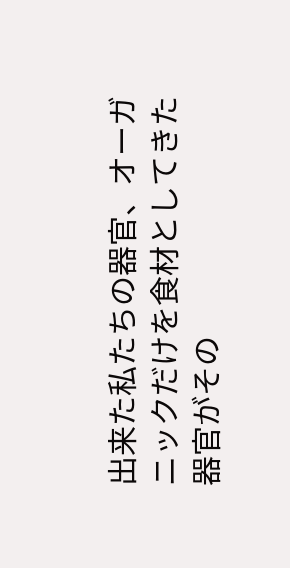出来た私たちの器官、オーガニックだけを食材としてきた器官がその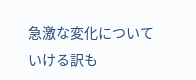急激な変化についていける訳も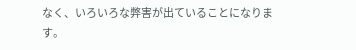なく、いろいろな弊害が出ていることになります。